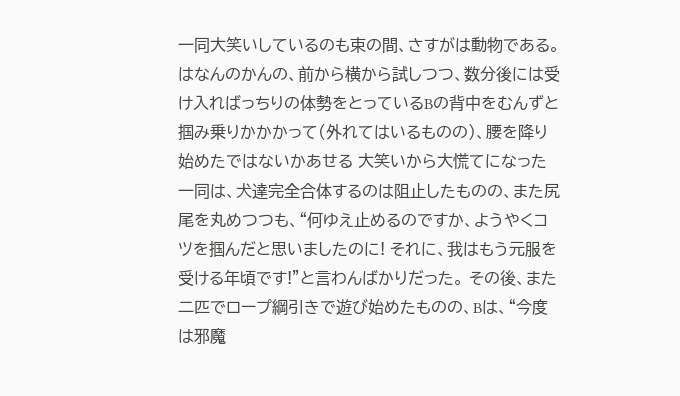一同大笑いしているのも束の間、さすがは動物である。 はなんのかんの、前から横から試しつつ、数分後には受け入ればっちりの体勢をとっているBの背中をむんずと掴み乗りかかかって(外れてはいるものの)、腰を降り始めたではないかあせる 大笑いから大慌てになった一同は、犬達完全合体するのは阻止したものの、また尻尾を丸めつつも、“何ゆえ止めるのですか、ようやくコツを掴んだと思いましたのに! それに、我はもう元服を受ける年頃です!”と言わんばかりだった。 その後、また二匹でロープ綱引きで遊び始めたものの、Bは、“今度は邪魔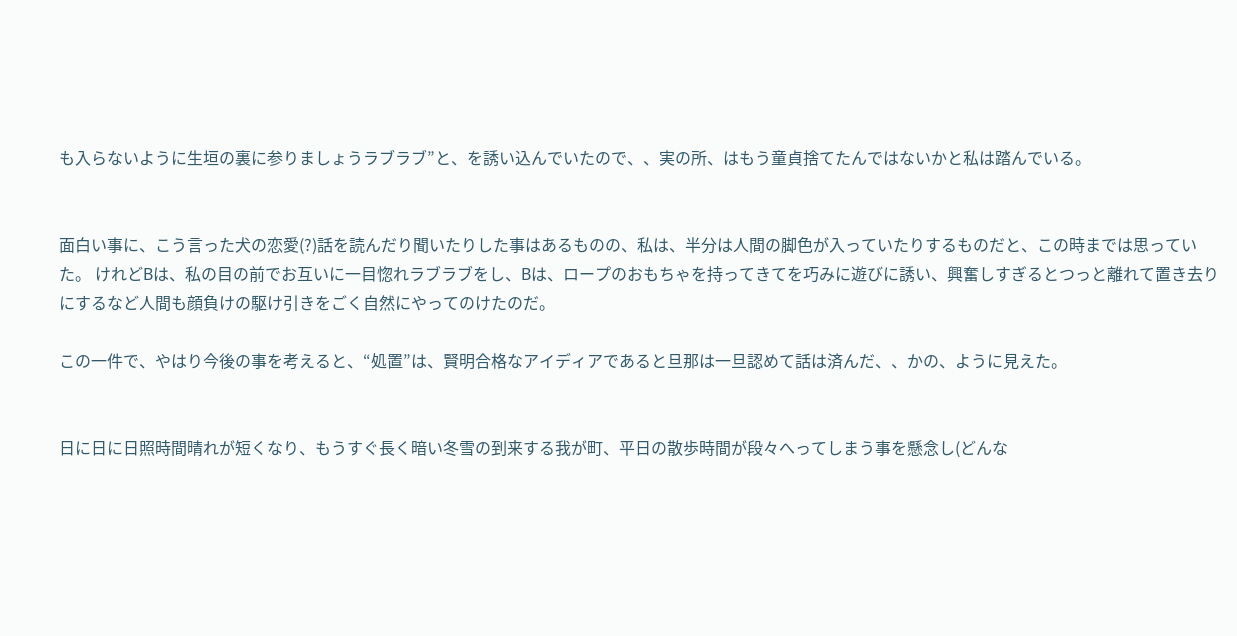も入らないように生垣の裏に参りましょうラブラブ”と、を誘い込んでいたので、、実の所、はもう童貞捨てたんではないかと私は踏んでいる。


面白い事に、こう言った犬の恋愛(?)話を読んだり聞いたりした事はあるものの、私は、半分は人間の脚色が入っていたりするものだと、この時までは思っていた。 けれどBは、私の目の前でお互いに一目惚れラブラブをし、Bは、ロープのおもちゃを持ってきてを巧みに遊びに誘い、興奮しすぎるとつっと離れて置き去りにするなど人間も顔負けの駆け引きをごく自然にやってのけたのだ。

この一件で、やはり今後の事を考えると、“処置”は、賢明合格なアイディアであると旦那は一旦認めて話は済んだ、、かの、ように見えた。


日に日に日照時間晴れが短くなり、もうすぐ長く暗い冬雪の到来する我が町、平日の散歩時間が段々へってしまう事を懸念し(どんな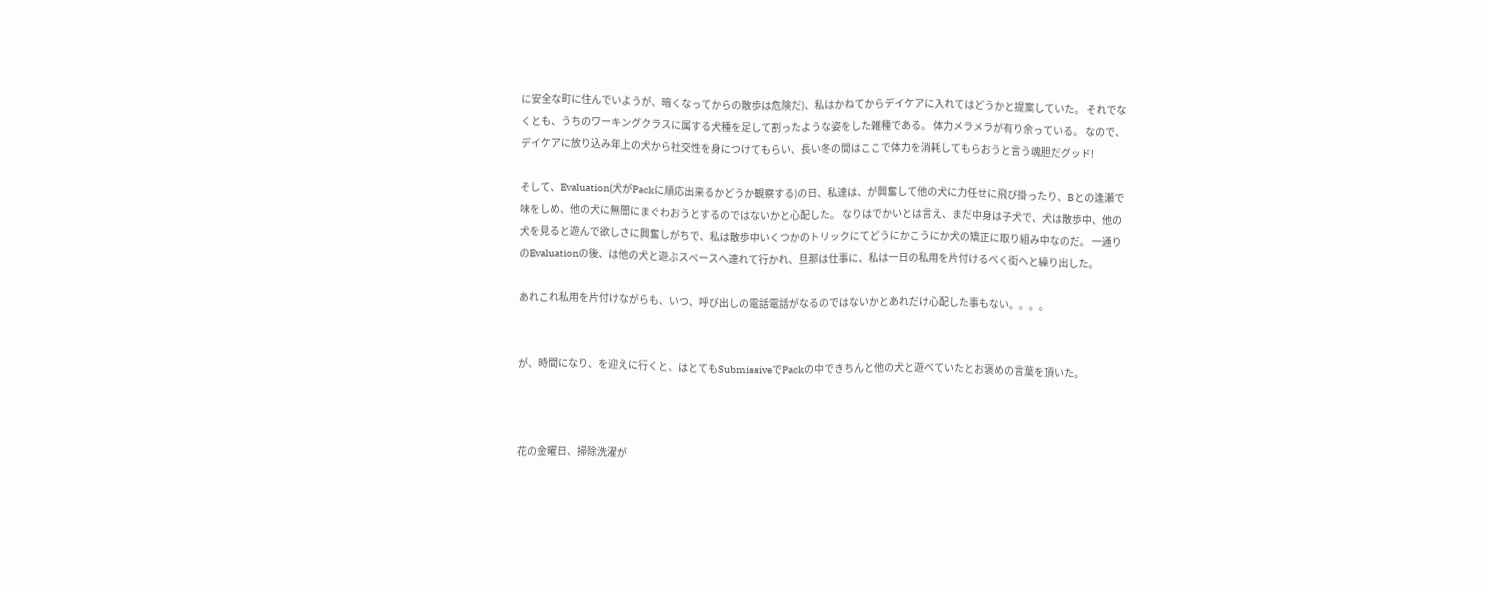に安全な町に住んでいようが、暗くなってからの散歩は危険だ)、私はかねてからデイケアに入れてはどうかと提案していた。 それでなくとも、うちのワーキングクラスに属する犬種を足して割ったような姿をした雑種である。 体力メラメラが有り余っている。 なので、デイケアに放り込み年上の犬から社交性を身につけてもらい、長い冬の間はここで体力を消耗してもらおうと言う魂胆だグッド!

そして、Evaluation(犬がPackに順応出来るかどうか観察する)の日、私達は、が興奮して他の犬に力任せに飛び掛ったり、Bとの逢瀬で味をしめ、他の犬に無闇にまぐわおうとするのではないかと心配した。 なりはでかいとは言え、まだ中身は子犬で、犬は散歩中、他の犬を見ると遊んで欲しさに興奮しがちで、私は散歩中いくつかのトリックにてどうにかこうにか犬の矯正に取り組み中なのだ。 一通りのEvaluationの後、は他の犬と遊ぶスペースへ連れて行かれ、旦那は仕事に、私は一日の私用を片付けるべく街へと繰り出した。

あれこれ私用を片付けながらも、いつ、呼び出しの電話電話がなるのではないかとあれだけ心配した事もない。。。。


が、時間になり、を迎えに行くと、はとてもSubmissiveでPackの中できちんと他の犬と遊べていたとお褒めの言葉を頂いた。



花の金曜日、掃除洗濯が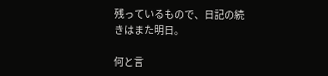残っているもので、日記の続きはまた明日。

何と言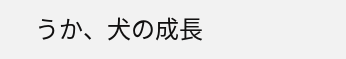うか、犬の成長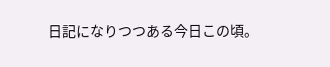日記になりつつある今日この頃。